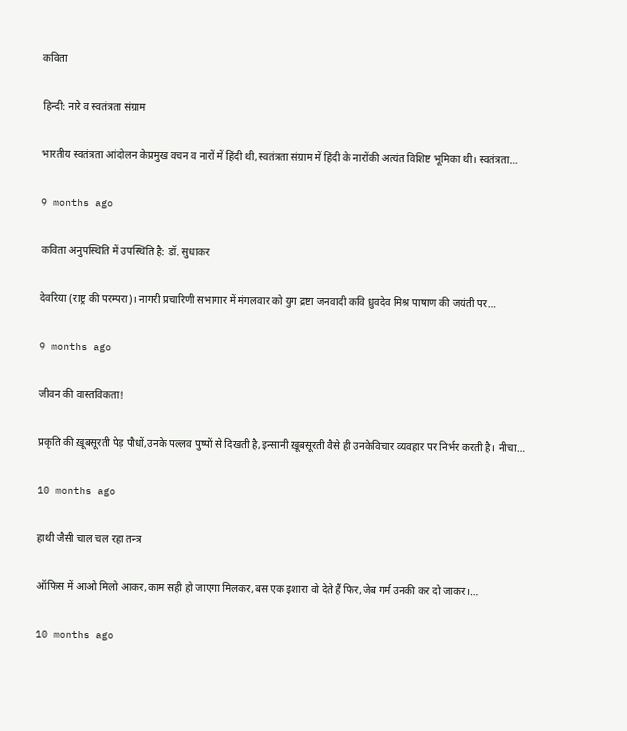कविता

हिन्दी: नारे व स्वतंत्रता संग्राम

भारतीय स्वतंत्रता आंदोलन केप्रमुख वचन व नारों में हिंदी थी,स्वतंत्रता संग्राम में हिंदी के नारोंकी अत्यंत विशिष्ट भूमिका थी। स्वतंत्रता…

9 months ago

कविता अनुपस्थिति में उपस्थिति है: डॉ. सुधाकर

देवरिया (राष्ट्र की परम्परा)। नागरी प्रचारिणी सभागार में मंगलवार को युग द्रष्टा जनवादी कवि ध्रुवदेव मिश्र पाषाण की जयंती पर…

9 months ago

जीवन की वास्तविकता!

प्रकृति की ख़ूबसूरती पेड़ पौधों,उनके पल्लव पुष्पों से दिखती है,इन्सानी ख़ूबसूरती वैसे ही उनकेविचार व्यवहार पर निर्भर करती है। नीचा…

10 months ago

हाथी जैसी चाल चल रहा तन्त्र

ऑफिस में आओ मिलो आकर,काम सही हो जाएगा मिलकर,बस एक इशारा वो देते हैं फिर,जेब गर्म उनकी कर दो जाकर।…

10 months ago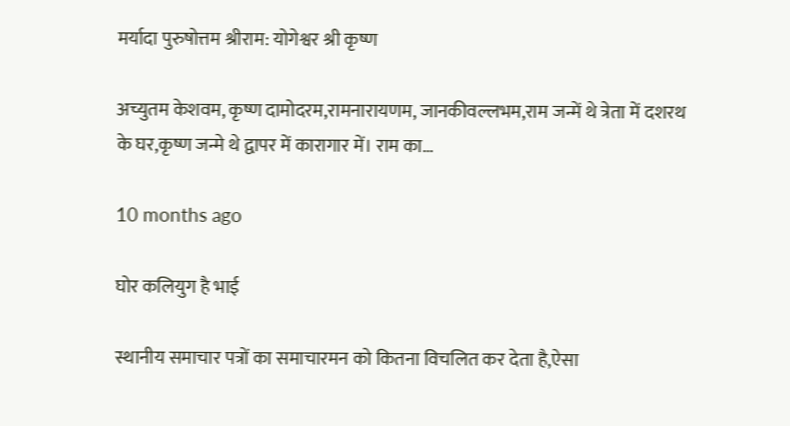मर्यादा पुरुषोत्तम श्रीराम: योगेश्वर श्री कृष्ण

अच्युतम केशवम, कृष्ण दामोदरम,रामनारायणम, जानकीवल्लभम,राम जन्में थे त्रेता में दशरथ के घर,कृष्ण जन्मे थे द्वापर में कारागार में। राम का…

10 months ago

घोर कलियुग है भाई

स्थानीय समाचार पत्रों का समाचारमन को कितना विचलित कर देता है,ऐसा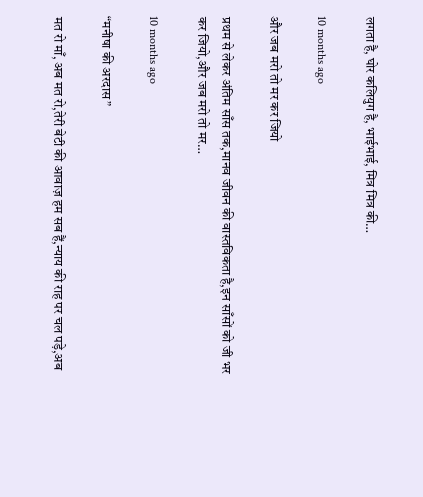लगता है, घोर कलियुग है, भाईभाई, मित्र मित्र की…

10 months ago

और जब मरो तो मर कर जियो

प्रथम से लेकर अंतिम साँस तक,मानव जीवन की वास्तविकता है,इन साँसों को जी भर कर जियो,और जब मरो तो मर…

10 months ago

“मनीषा की अरदास”

मत रो माँ, अब मत रो,तेरी बेटी की आवाज़ हम सब हैं,न्याय की राह पर चल पड़े,अब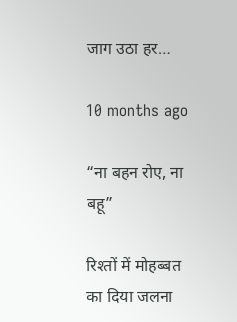जाग उठा हर…

10 months ago

“ना बहन रोए, ना बहू”

रिश्तों में मोहब्बत का दिया जलना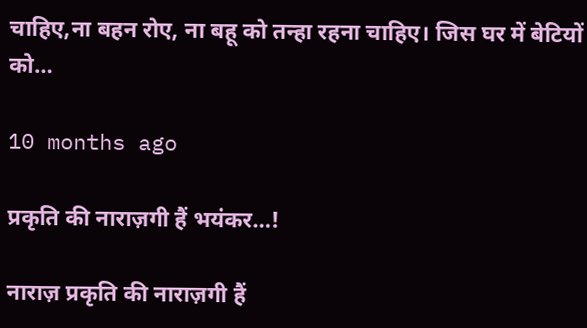चाहिए,ना बहन रोए, ना बहू को तन्हा रहना चाहिए। जिस घर में बेटियों को…

10 months ago

प्रकृति की नाराज़गी हैं भयंकर…!

नाराज़ प्रकृति की नाराज़गी हैं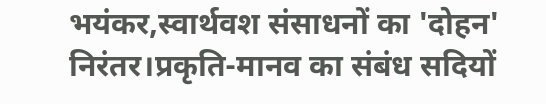भयंकर,स्वार्थवश संसाधनों का 'दोहन' निरंतर।प्रकृति-मानव का संबंध सदियों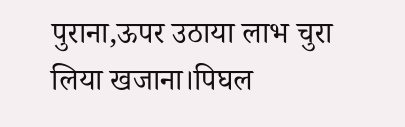पुराना,ऊपर उठाया लाभ चुरा लिया खजाना।पिघल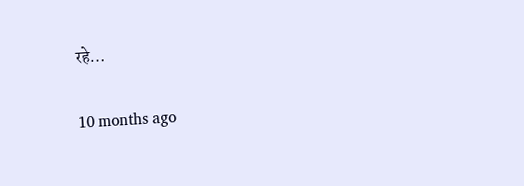रहे…

10 months ago